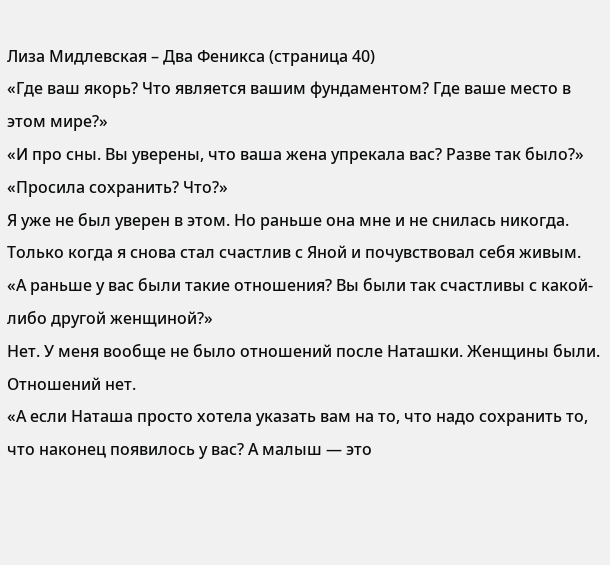Лиза Мидлевская – Два Феникса (страница 40)
«Где ваш якорь? Что является вашим фундаментом? Где ваше место в этом мире?»
«И про сны. Вы уверены, что ваша жена упрекала вас? Разве так было?»
«Просила сохранить? Что?»
Я уже не был уверен в этом. Но раньше она мне и не снилась никогда. Только когда я снова стал счастлив с Яной и почувствовал себя живым.
«А раньше у вас были такие отношения? Вы были так счастливы с какой-либо другой женщиной?»
Нет. У меня вообще не было отношений после Наташки. Женщины были. Отношений нет.
«А если Наташа просто хотела указать вам на то, что надо сохранить то, что наконец появилось у вас? А малыш — это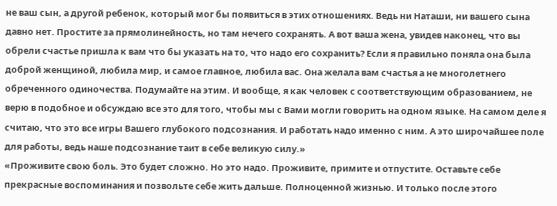не ваш сын, а другой ребенок, который мог бы появиться в этих отношениях. Ведь ни Наташи, ни вашего сына давно нет. Простите за прямолинейность, но там нечего сохранять. А вот ваша жена, увидев наконец, что вы обрели счастье пришла к вам что бы указать на то, что надо его сохранить? Если я правильно поняла она была доброй женщиной, любила мир, и самое главное, любила вас. Она желала вам счастья а не многолетнего обреченного одиночества. Подумайте на этим. И вообще, я как человек с соответствующим образованием, не верю в подобное и обсуждаю все это для того, чтобы мы с Вами могли говорить на одном языке. На самом деле я считаю, что это все игры Вашего глубокого подсознания. И работать надо именно с ним. А это широчайшее поле для работы, ведь наше подсознание таит в себе великую силу.»
«Проживите свою боль. Это будет сложно. Но это надо. Проживите, примите и отпустите. Оставьте себе прекрасные воспоминания и позвольте себе жить дальше. Полноценной жизнью. И только после этого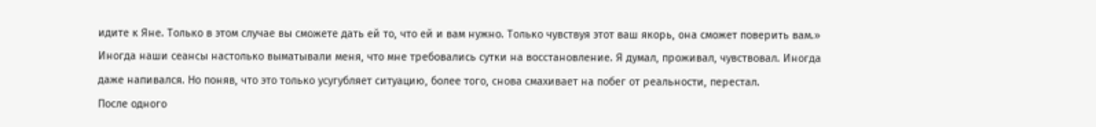идите к Яне. Только в этом случае вы сможете дать ей то, что ей и вам нужно. Только чувствуя этот ваш якорь, она сможет поверить вам.»
Иногда наши сеансы настолько выматывали меня, что мне требовались сутки на восстановление. Я думал, проживал, чувствовал. Иногда даже напивался. Но поняв, что это только усугубляет ситуацию, более того, снова смахивает на побег от реальности, перестал.
После одного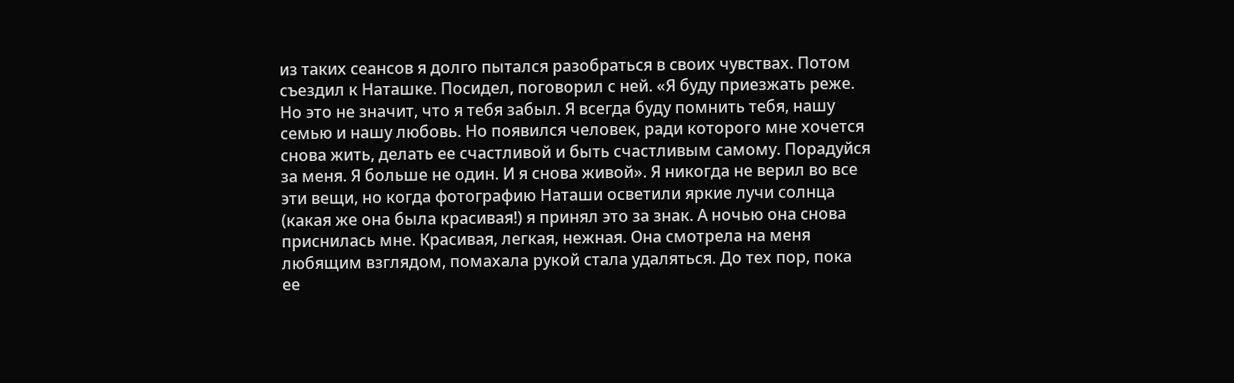из таких сеансов я долго пытался разобраться в своих чувствах. Потом съездил к Наташке. Посидел, поговорил с ней. «Я буду приезжать реже. Но это не значит, что я тебя забыл. Я всегда буду помнить тебя, нашу семью и нашу любовь. Но появился человек, ради которого мне хочется снова жить, делать ее счастливой и быть счастливым самому. Порадуйся за меня. Я больше не один. И я снова живой». Я никогда не верил во все эти вещи, но когда фотографию Наташи осветили яркие лучи солнца (какая же она была красивая!) я принял это за знак. А ночью она снова приснилась мне. Красивая, легкая, нежная. Она смотрела на меня любящим взглядом, помахала рукой стала удаляться. До тех пор, пока ее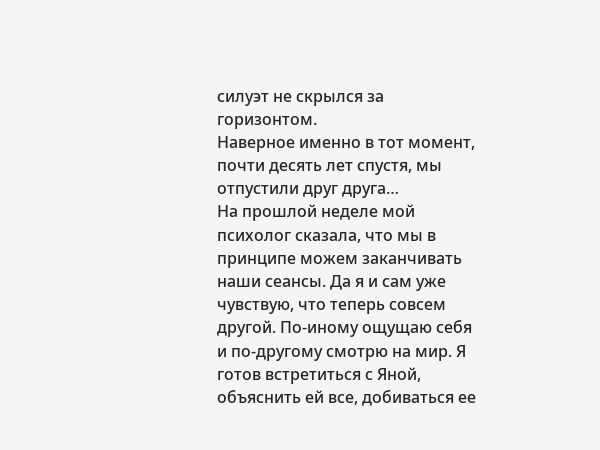силуэт не скрылся за горизонтом.
Наверное именно в тот момент, почти десять лет спустя, мы отпустили друг друга…
На прошлой неделе мой психолог сказала, что мы в принципе можем заканчивать наши сеансы. Да я и сам уже чувствую, что теперь совсем другой. По-иному ощущаю себя и по-другому смотрю на мир. Я готов встретиться с Яной, объяснить ей все, добиваться ее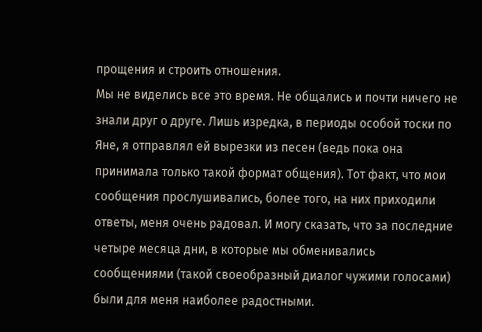прощения и строить отношения.
Мы не виделись все это время. Не общались и почти ничего не знали друг о друге. Лишь изредка, в периоды особой тоски по Яне, я отправлял ей вырезки из песен (ведь пока она принимала только такой формат общения). Тот факт, что мои сообщения прослушивались, более того, на них приходили ответы, меня очень радовал. И могу сказать, что за последние четыре месяца дни, в которые мы обменивались сообщениями (такой своеобразный диалог чужими голосами) были для меня наиболее радостными.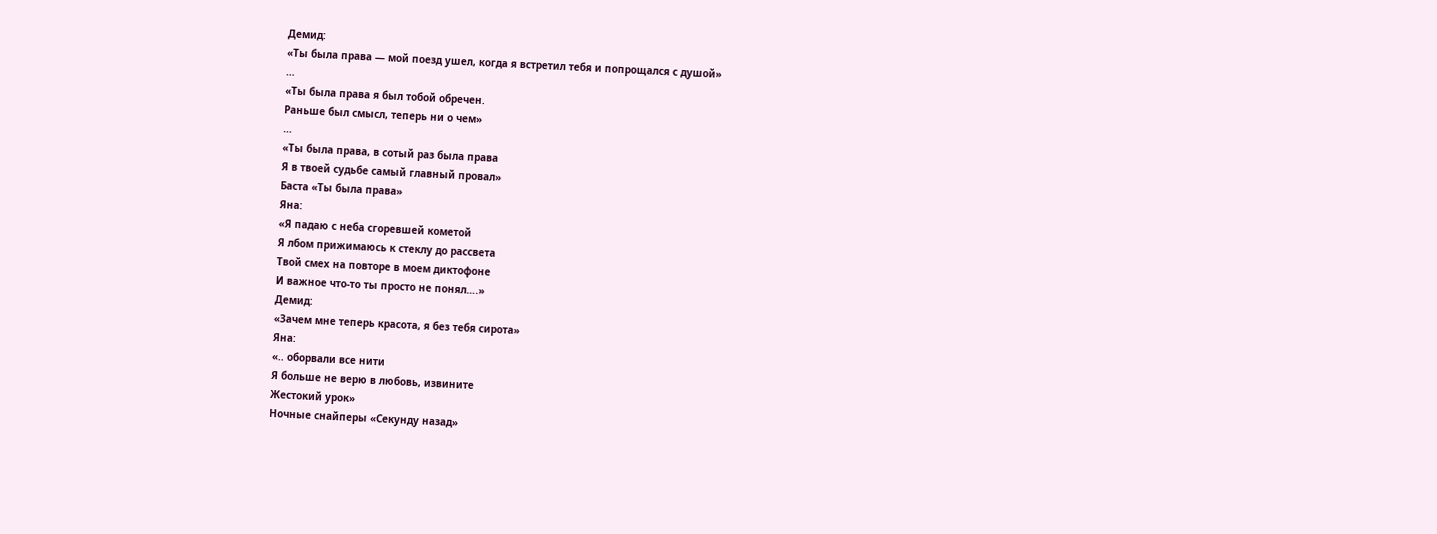Демид:
«Ты была права — мой поезд ушел, когда я встретил тебя и попрощался с душой»
…
«Ты была права я был тобой обречен.
Раньше был смысл, теперь ни о чем»
…
«Ты была права, в сотый раз была права
Я в твоей судьбе самый главный провал»
Баста «Ты была права»
Яна:
«Я падаю с неба сгоревшей кометой
Я лбом прижимаюсь к стеклу до рассвета
Твой смех на повторе в моем диктофоне
И важное что-то ты просто не понял….»
Демид:
«Зачем мне теперь красота, я без тебя сирота»
Яна:
«.. оборвали все нити
Я больше не верю в любовь, извините
Жестокий урок»
Ночные снайперы «Секунду назад»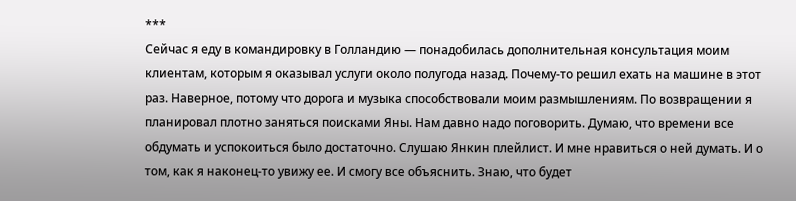***
Сейчас я еду в командировку в Голландию — понадобилась дополнительная консультация моим клиентам, которым я оказывал услуги около полугода назад. Почему-то решил ехать на машине в этот раз. Наверное, потому что дорога и музыка способствовали моим размышлениям. По возвращении я планировал плотно заняться поисками Яны. Нам давно надо поговорить. Думаю, что времени все обдумать и успокоиться было достаточно. Слушаю Янкин плейлист. И мне нравиться о ней думать. И о том, как я наконец-то увижу ее. И смогу все объяснить. Знаю, что будет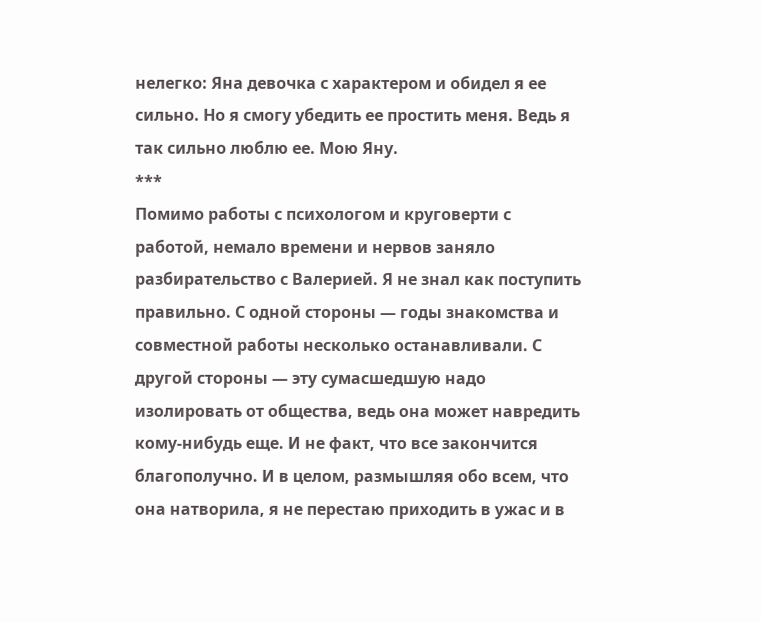нелегко: Яна девочка с характером и обидел я ее сильно. Но я смогу убедить ее простить меня. Ведь я так сильно люблю ее. Мою Яну.
***
Помимо работы с психологом и круговерти с работой, немало времени и нервов заняло разбирательство с Валерией. Я не знал как поступить правильно. С одной стороны — годы знакомства и совместной работы несколько останавливали. С другой стороны — эту сумасшедшую надо изолировать от общества, ведь она может навредить кому-нибудь еще. И не факт, что все закончится благополучно. И в целом, размышляя обо всем, что она натворила, я не перестаю приходить в ужас и в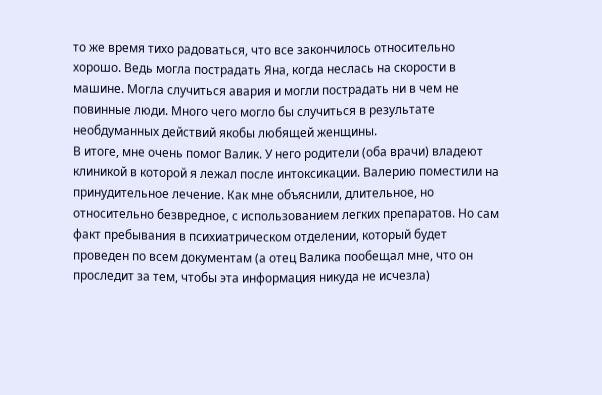то же время тихо радоваться, что все закончилось относительно хорошо. Ведь могла пострадать Яна, когда неслась на скорости в машине. Могла случиться авария и могли пострадать ни в чем не повинные люди. Много чего могло бы случиться в результате необдуманных действий якобы любящей женщины.
В итоге, мне очень помог Валик. У него родители (оба врачи) владеют клиникой в которой я лежал после интоксикации. Валерию поместили на принудительное лечение. Как мне объяснили, длительное, но относительно безвредное, с использованием легких препаратов. Но сам факт пребывания в психиатрическом отделении, который будет проведен по всем документам (а отец Валика пообещал мне, что он проследит за тем, чтобы эта информация никуда не исчезла)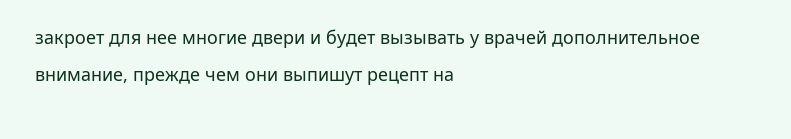закроет для нее многие двери и будет вызывать у врачей дополнительное внимание, прежде чем они выпишут рецепт на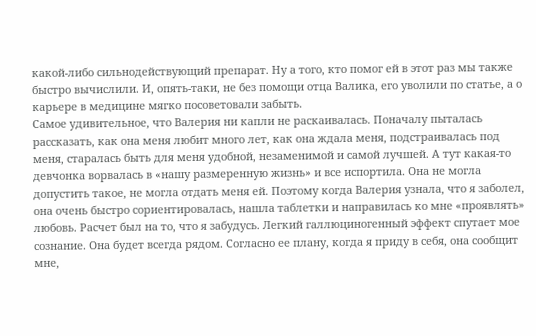какой-либо сильнодействующий препарат. Ну а того, кто помог ей в этот раз мы также быстро вычислили. И, опять-таки, не без помощи отца Валика, его уволили по статье, а о карьере в медицине мягко посоветовали забыть.
Самое удивительное, что Валерия ни капли не раскаивалась. Поначалу пыталась рассказать, как она меня любит много лет, как она ждала меня, подстраивалась под меня, старалась быть для меня удобной, незаменимой и самой лучшей. А тут какая-то девчонка ворвалась в «нашу размеренную жизнь» и все испортила. Она не могла допустить такое, не могла отдать меня ей. Поэтому когда Валерия узнала, что я заболел, она очень быстро сориентировалась, нашла таблетки и направилась ко мне «проявлять» любовь. Расчет был на то, что я забудусь. Легкий галлюциногенный эффект спутает мое сознание. Она будет всегда рядом. Согласно ее плану, когда я приду в себя, она сообщит мне,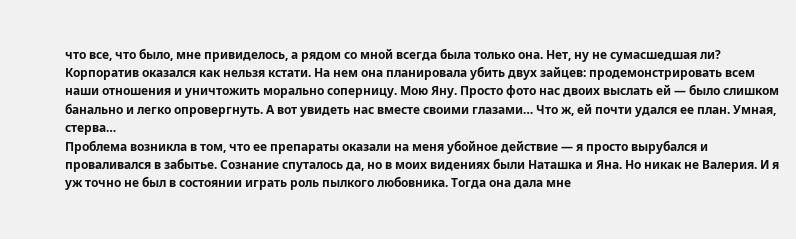что все, что было, мне привиделось, а рядом со мной всегда была только она. Нет, ну не сумасшедшая ли?
Корпоратив оказался как нельзя кстати. На нем она планировала убить двух зайцев: продемонстрировать всем наши отношения и уничтожить морально соперницу. Мою Яну. Просто фото нас двоих выслать ей — было слишком банально и легко опровергнуть. А вот увидеть нас вместе своими глазами… Что ж, ей почти удался ее план. Умная, стерва…
Проблема возникла в том, что ее препараты оказали на меня убойное действие — я просто вырубался и проваливался в забытье. Сознание спуталось да, но в моих видениях были Наташка и Яна. Но никак не Валерия. И я уж точно не был в состоянии играть роль пылкого любовника. Тогда она дала мне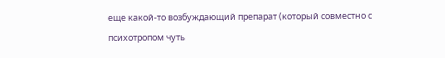еще какой-то возбуждающий препарат (который совместно с психотропом чуть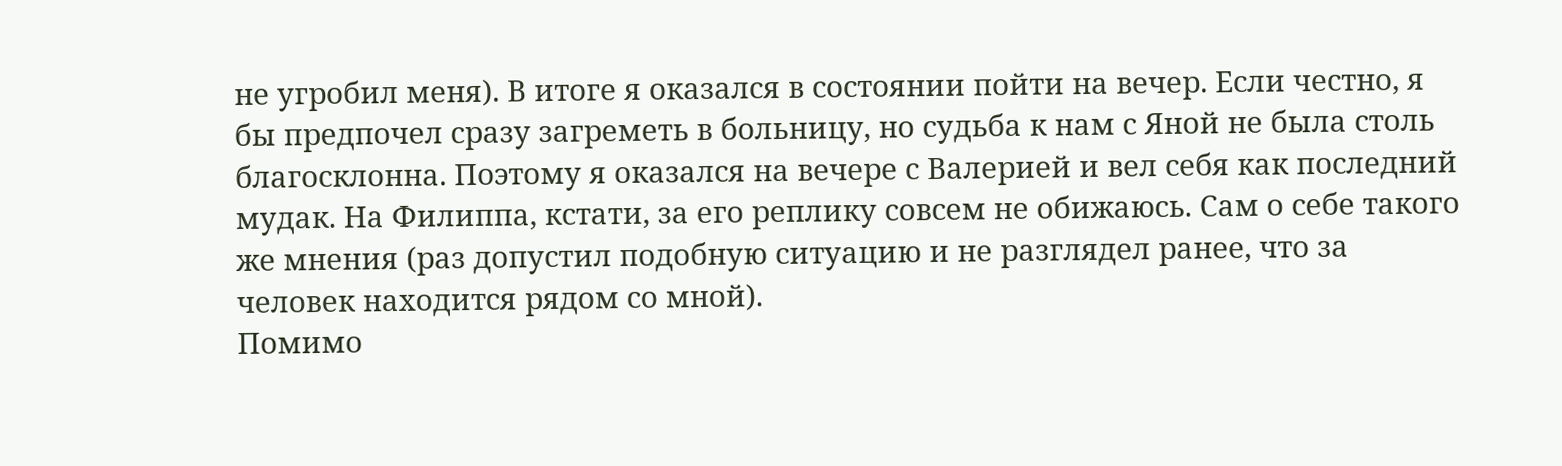не угробил меня). В итоге я оказался в состоянии пойти на вечер. Если честно, я бы предпочел сразу загреметь в больницу, но судьба к нам с Яной не была столь благосклонна. Поэтому я оказался на вечере с Валерией и вел себя как последний мудак. На Филиппа, кстати, за его реплику совсем не обижаюсь. Сам о себе такого же мнения (раз допустил подобную ситуацию и не разглядел ранее, что за человек находится рядом со мной).
Помимо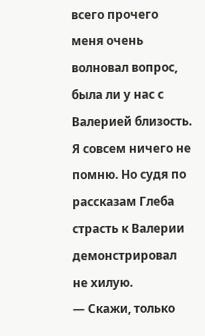всего прочего меня очень волновал вопрос, была ли у нас с Валерией близость. Я совсем ничего не помню. Но судя по рассказам Глеба страсть к Валерии демонстрировал не хилую.
— Скажи, только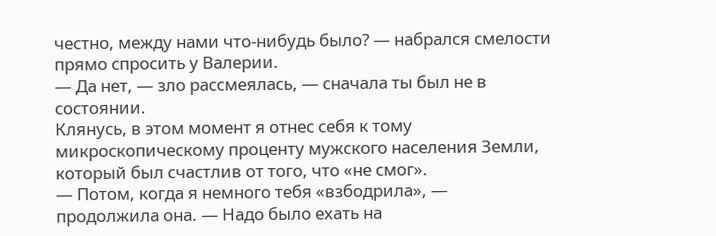честно, между нами что-нибудь было? — набрался смелости прямо спросить у Валерии.
— Да нет, — зло рассмеялась, — сначала ты был не в состоянии.
Клянусь, в этом момент я отнес себя к тому микроскопическому проценту мужского населения Земли, который был счастлив от того, что «не смог».
— Потом, когда я немного тебя «взбодрила», — продолжила она. — Надо было ехать на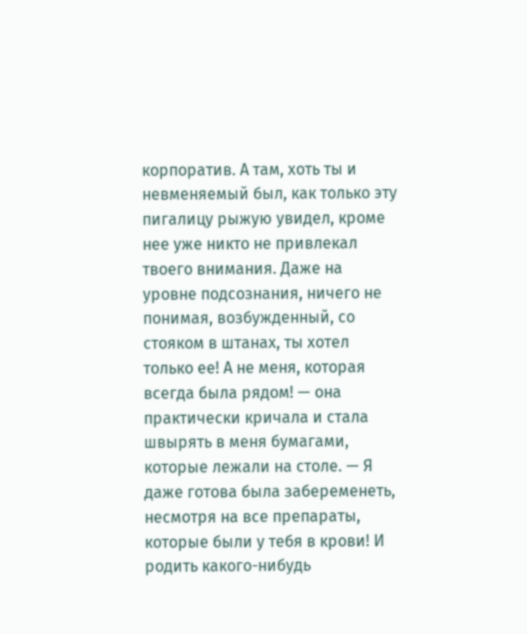корпоратив. А там, хоть ты и невменяемый был, как только эту пигалицу рыжую увидел, кроме нее уже никто не привлекал твоего внимания. Даже на уровне подсознания, ничего не понимая, возбужденный, со стояком в штанах, ты хотел только ее! А не меня, которая всегда была рядом! — она практически кричала и стала швырять в меня бумагами, которые лежали на столе. — Я даже готова была забеременеть, несмотря на все препараты, которые были у тебя в крови! И родить какого-нибудь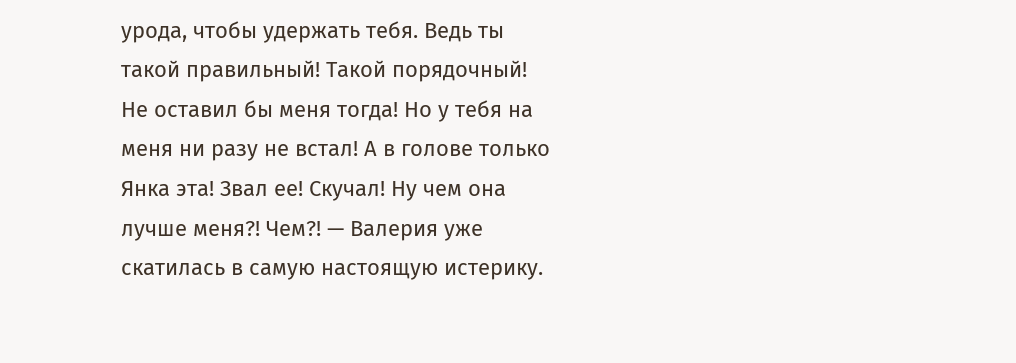урода, чтобы удержать тебя. Ведь ты такой правильный! Такой порядочный! Не оставил бы меня тогда! Но у тебя на меня ни разу не встал! А в голове только Янка эта! Звал ее! Скучал! Ну чем она лучше меня?! Чем?! — Валерия уже скатилась в самую настоящую истерику.